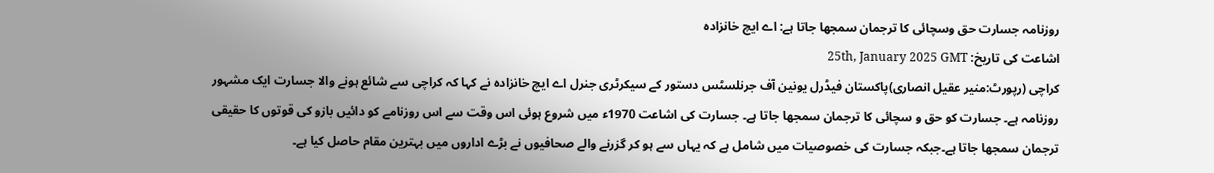روزنامہ جسارت حق وسچائی کا ترجمان سمجھا جاتا ہے: اے ایچ خانزادہ
اشاعت کی تاریخ: 25th, January 2025 GMT
کراچی (رپورٹ:منیر عقیل انصاری)پاکستان فیڈرل یونین آف جرنلسٹس دستور کے سیکرٹری جنرل اے ایچ خانزادہ نے کہا کہ کراچی سے شائع ہونے والا جسارت ایک مشہور روزنامہ ہے۔ جسارت کو حق و سچائی کا ترجمان سمجھا جاتا ہے۔ جسارت کی اشاعت 1970ء میں شروع ہوئی اس وقت سے اس روزنامے کو دائیں بازو کی قوتوں کا حقیقی ترجمان سمجھا جاتا ہے۔جبکہ جسارت کی خصوصیات میں شامل ہے کہ یہاں سے ہو کر گزرنے والے صحافیوں نے بڑے اداروں میں بہترین مقام حاصل کیا ہے۔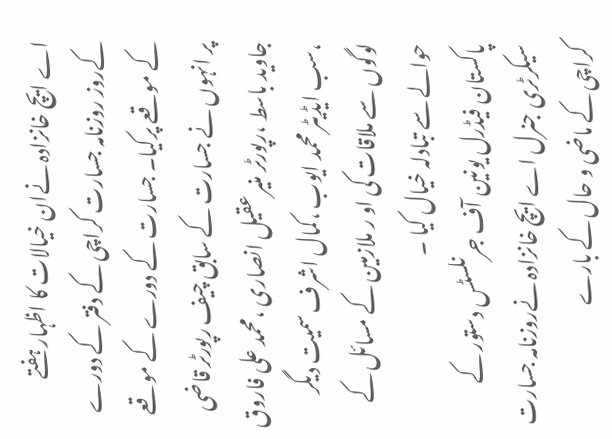اے ایچ خانزادہ نےان خیالات کا اظہار ہفتے کےروز روزنامہ جسارت کراچی کے دفتر کے دورے کے موقعے پرکیا۔ جسارت کے دورے کے موقعے پر انہوں نے جسارت کے سابق چیف رپورٹر قاضی جاوید باسط ،رپورٹر منیرعقیل انصاری ،محمد علی فاروق ،سب ایڈیٹر محمد ایوب ،کمال اشرف سمیت دیگر لوگوں سے ملاقات کی او ر ملازمین کے مسائل کے حوالے سے تبادلہ خیال کیا ۔
پاکستان فیڈرل یونین آف جرنلسٹس دستور کے سیکرٹری جنرل اے ایچ خانزادہ نےروزنامہ جسارت کراچی کے ماضی و حال کے بارے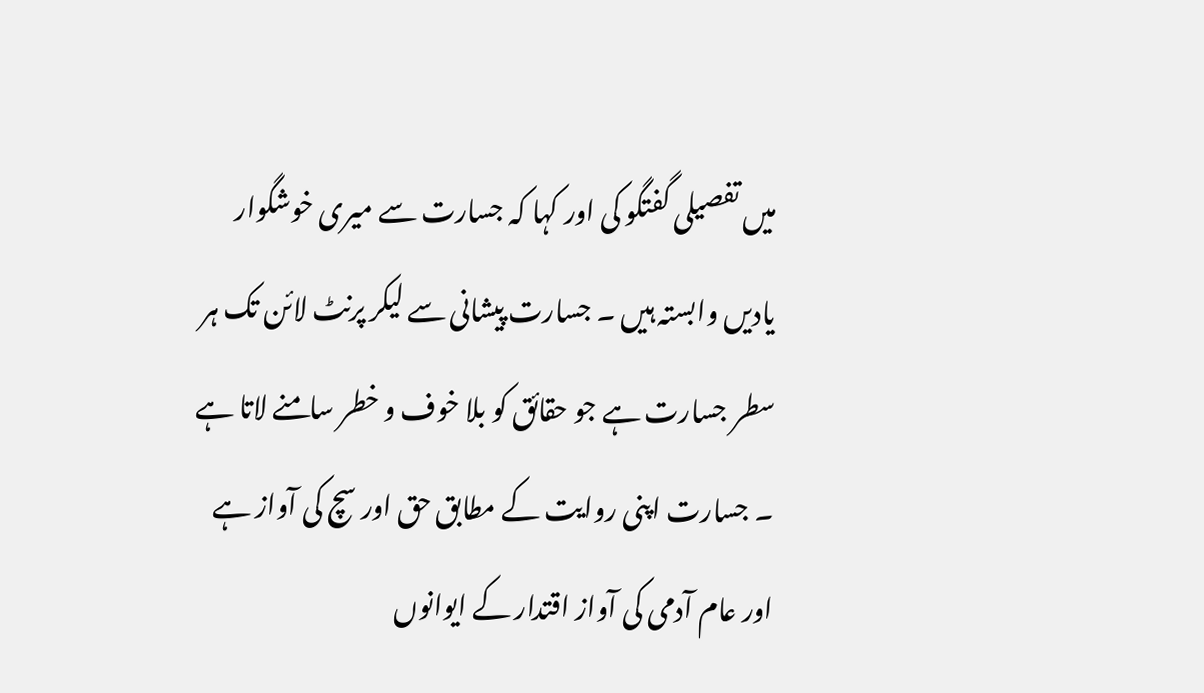میں تفصیلی گفتگو کی اور کہا کہ جسارت سے میری خوشگوار یادیں وابستہ ہیں ۔ جسارت پیشانی سے لیکر پرنٹ لائن تک ہر سطر جسارت ہے جو حقائق کو بلا خوف و خطر سامنے لاتا ہے ۔ جسارت اپنی روایت کے مطابق حق اور سچ کی آواز ہے اور عام آدمی کی آواز اقتدار کے ایوانوں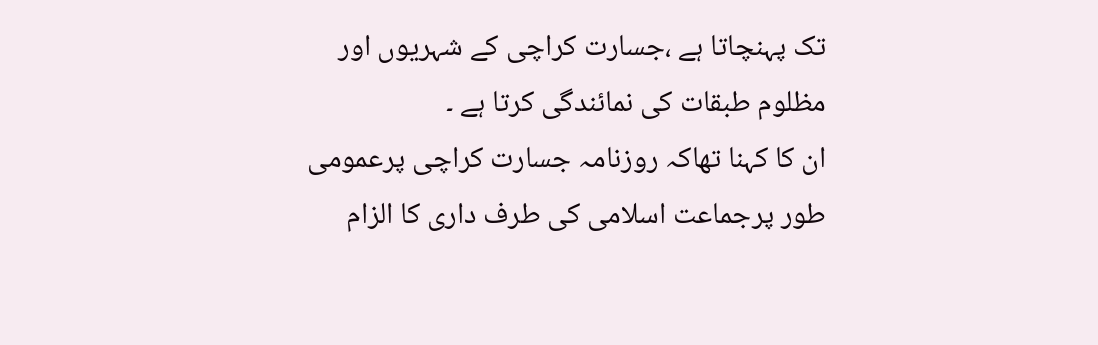تک پہنچاتا ہے ،جسارت کراچی کے شہریوں اور مظلوم طبقات کی نمائندگی کرتا ہے ۔
ان کا کہنا تھاکہ روزنامہ جسارت کراچی پرعمومی طور پرجماعت اسلامی کی طرف داری کا الزام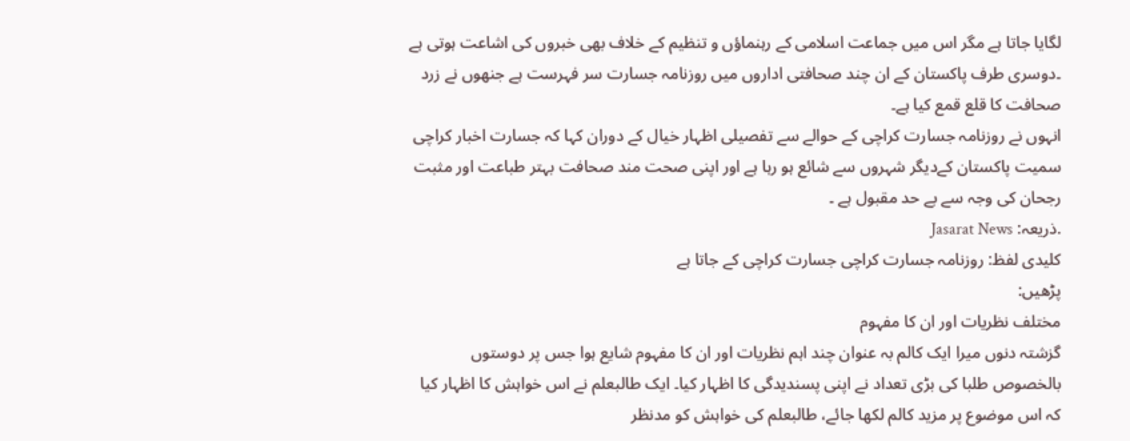لگایا جاتا ہے مگر اس میں جماعت اسلامی کے رہنماؤں و تنظیم کے خلاف بھی خبروں کی اشاعت ہوتی ہے ۔دوسری طرف پاکستان کے ان چند صحافتی اداروں میں روزنامہ جسارت سر فہرست ہے جنھوں نے زرد صحافت کا قلع قمع کیا ہے۔
انہوں نے روزنامہ جسارت کراچی کے حوالے سے تفصیلی اظہار خیال کے دوران کہا کہ جسارت اخبار کراچی سمیت پاکستان کےدیگر شہروں سے شائع ہو رہا ہے اور اپنی صحت مند صحافت بہتر طباعت اور مثبت رجحان کی وجہ سے بے حد مقبول ہے ۔
.ذریعہ: Jasarat News
کلیدی لفظ: روزنامہ جسارت کراچی جسارت کراچی کے جاتا ہے
پڑھیں:
مختلف نظریات اور ان کا مفہوم
گزشتہ دنوں میرا ایک کالم بہ عنوان چند اہم نظریات اور ان کا مفہوم شایع ہوا جس پر دوستوں بالخصوص طلبا کی بڑی تعداد نے اپنی پسندیدگی کا اظہار کیا۔ ایک طالبعلم نے اس خواہش کا اظہار کیا کہ اس موضوع پر مزید کالم لکھا جائے، طالبعلم کی خواہش کو مدنظر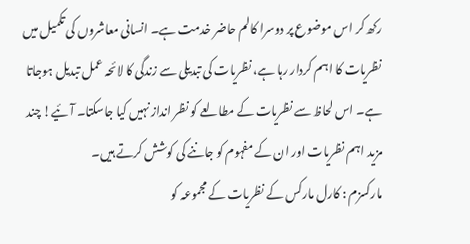رکھ کر اس موضوع پر دوسرا کالم حاضر خدمت ہے۔ انسانی معاشروں کی تکمیل میں نظریات کا اہم کردار رہا ہے، نظریات کی تبدیلی سے زندگی کا لائحہ عمل تبدیل ہوجاتا ہے۔ اس لحاظ سے نظریات کے مطالعے کو نظر انداز نہیں کیا جاسکتا۔ آئیے! چند مزید اہم نظریات اور ان کے مفہوم کو جاننے کی کوشش کرتے ہیں۔
مارکسزم : کارل مارکس کے نظریات کے مجموعہ کو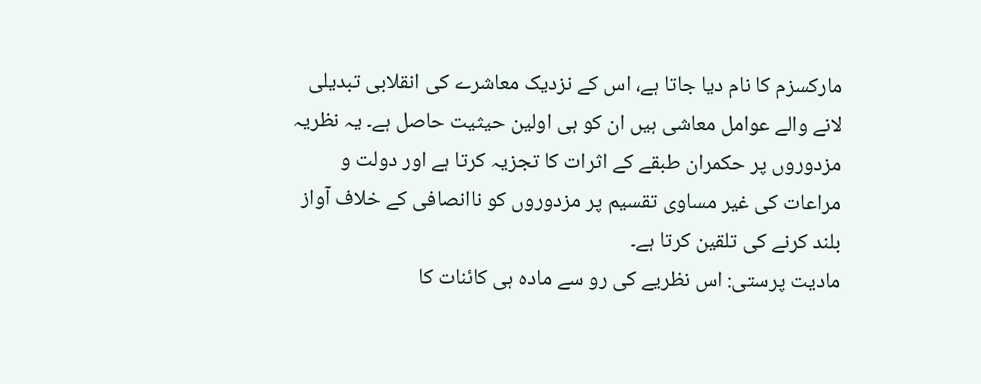مارکسزم کا نام دیا جاتا ہے، اس کے نزدیک معاشرے کی انقلابی تبدیلی لانے والے عوامل معاشی ہیں ان کو ہی اولین حیثیت حاصل ہے۔ یہ نظریہ مزدوروں پر حکمران طبقے کے اثرات کا تجزیہ کرتا ہے اور دولت و مراعات کی غیر مساوی تقسیم پر مزدوروں کو ناانصافی کے خلاف آواز بلند کرنے کی تلقین کرتا ہے۔
مادیت پرستی: اس نظریے کی رو سے مادہ ہی کائنات کا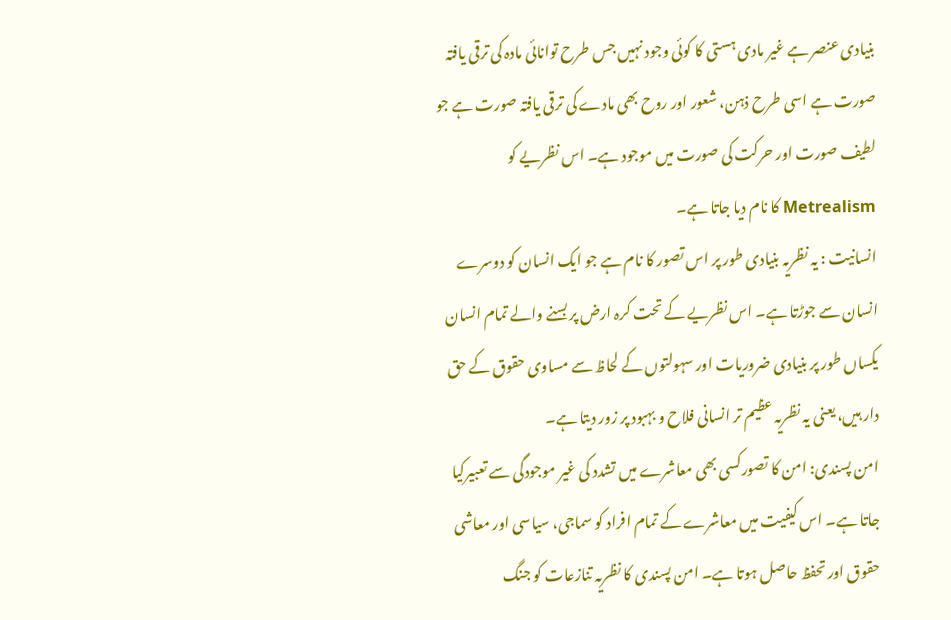بنیادی عنصر ہے غیر مادی ہستی کا کوئی وجود نہیں جس طرح توانائی مادہ کی ترقی یافتہ صورت ہے اسی طرح ذہن، شعور اور روح بھی مادے کی ترقی یافتہ صورت ہے جو لطیف صورت اور حرکت کی صورت میں موجود ہے۔ اس نظریے کو Metrealism کا نام دیا جاتا ہے۔
انسانیت : یہ نظریہ بنیادی طور پر اس تصور کا نام ہے جو ایک انسان کو دوسرے انسان سے جوڑتا ہے۔ اس نظریے کے تحت کرہ ارض پر بسنے والے تمام انسان یکساں طور پر بنیادی ضروریات اور سہولتوں کے لحاظ سے مساوی حقوق کے حق دار ہیں، یعنی یہ نظریہ عظیم تر انسانی فلاح و بہبود پر زور دیتا ہے۔
امن پسندی: امن کا تصورکسی بھی معاشرے میں تشدد کی غیر موجودگی سے تعبیرکیا جاتا ہے۔ اس کیفیت میں معاشرے کے تمام افراد کو سماجی، سیاسی اور معاشی حقوق اور تحفظ حاصل ہوتا ہے۔ امن پسندی کا نظریہ تنازعات کو جنگ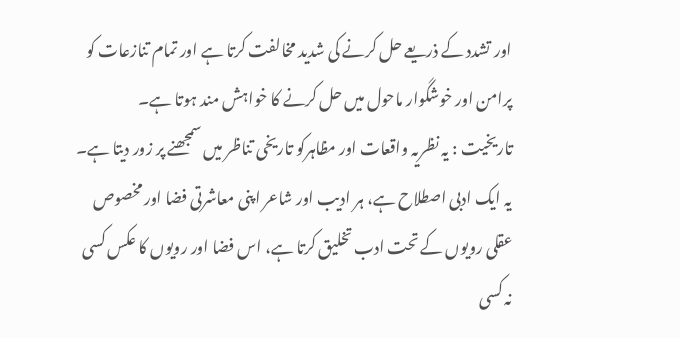اور تشدد کے ذریعے حل کرنے کی شدید مخالفت کرتا ہے اور تمام تنازعات کو پرامن اور خوشگوار ماحول میں حل کرنے کا خواہش مند ہوتا ہے۔
تاریخیت : یہ نظریہ واقعات اور مظاہرکو تاریخی تناظر میں سمجھنے پر زور دیتا ہے۔ یہ ایک ادبی اصطلاح ہے، ہر ادیب اور شاعر اپنی معاشرتی فضا اور مخصوص عقلی رویوں کے تحت ادب تخلیق کرتا ہے، اس فضا اور رویوں کا عکس کسی نہ کسی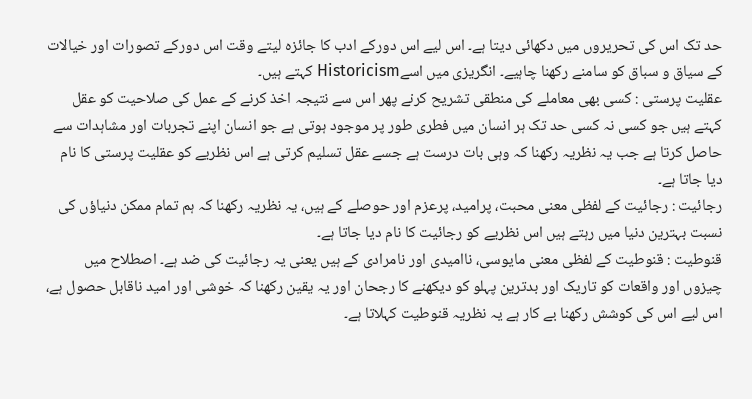حد تک اس کی تحریروں میں دکھائی دیتا ہے۔ اس لیے اس دورکے ادب کا جائزہ لیتے وقت اس دورکے تصورات اور خیالات کے سیاق و سباق کو سامنے رکھنا چاہیے۔ انگریزی میں اسےHistoricism کہتے ہیں۔
عقلیت پرستی : کسی بھی معاملے کی منطقی تشریح کرنے پھر اس سے نتیجہ اخذ کرنے کے عمل کی صلاحیت کو عقل کہتے ہیں جو کسی نہ کسی حد تک ہر انسان میں فطری طور پر موجود ہوتی ہے جو انسان اپنے تجربات اور مشاہدات سے حاصل کرتا ہے جب یہ نظریہ رکھنا کہ وہی بات درست ہے جسے عقل تسلیم کرتی ہے اس نظریے کو عقلیت پرستی کا نام دیا جاتا ہے۔
رجائیت : رجائیت کے لفظی معنی محبت، پرامید، پرعزم اور حوصلے کے ہیں، یہ نظریہ رکھنا کہ ہم تمام ممکن دنیاؤں کی نسبت بہترین دنیا میں رہتے ہیں اس نظریے کو رجائیت کا نام دیا جاتا ہے۔
قنوطیت : قنوطیت کے لفظی معنی مایوسی، ناامیدی اور نامرادی کے ہیں یعنی یہ رجائیت کی ضد ہے۔ اصطلاح میں چیزوں اور واقعات کو تاریک اور بدترین پہلو کو دیکھنے کا رجحان اور یہ یقین رکھنا کہ خوشی اور امید ناقابل حصول ہے، اس لیے اس کی کوشش رکھنا بے کار ہے یہ نظریہ قنوطیت کہلاتا ہے۔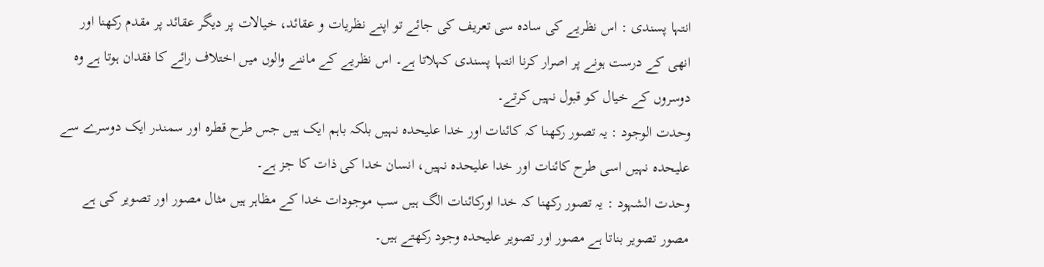انتہا پسندی : اس نظریے کی سادہ سی تعریف کی جائے تو اپنے نظریات و عقائد، خیالات پر دیگر عقائد پر مقدم رکھنا اور انھی کے درست ہونے پر اصرار کرنا انتہا پسندی کہلاتا ہے۔ اس نظریے کے ماننے والوں میں اختلاف رائے کا فقدان ہوتا ہے وہ دوسروں کے خیال کو قبول نہیں کرتے۔
وحدت الوجود : یہ تصور رکھنا کہ کائنات اور خدا علیحدہ نہیں بلکہ باہم ایک ہیں جس طرح قطرہ اور سمندر ایک دوسرے سے علیحدہ نہیں اسی طرح کائنات اور خدا علیحدہ نہیں، انسان خدا کی ذات کا جز ہے۔
وحدت الشہود : یہ تصور رکھنا کہ خدا اورکائنات الگ ہیں سب موجودات خدا کے مظاہر ہیں مثال مصور اور تصویر کی ہے مصور تصویر بناتا ہے مصور اور تصویر علیحدہ وجود رکھتے ہیں۔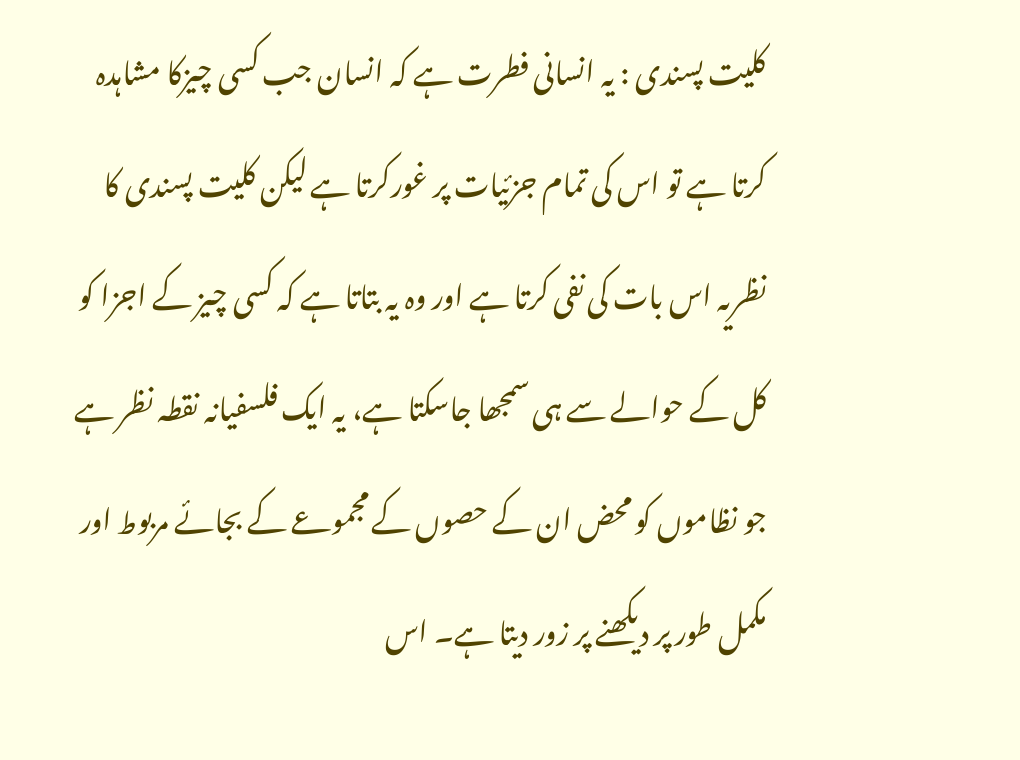کلیت پسندی : یہ انسانی فطرت ہے کہ انسان جب کسی چیزکا مشاہدہ کرتا ہے تو اس کی تمام جزئیات پر غورکرتا ہے لیکن کلیت پسندی کا نظریہ اس بات کی نفی کرتا ہے اور وہ یہ بتاتا ہے کہ کسی چیز کے اجزا کو کل کے حوالے سے ہی سمجھا جاسکتا ہے، یہ ایک فلسفیانہ نقطہ نظر ہے جو نظاموں کو محض ان کے حصوں کے مجموعے کے بجائے مربوط اور مکمل طور پر دیکھنے پر زور دیتا ہے۔ اس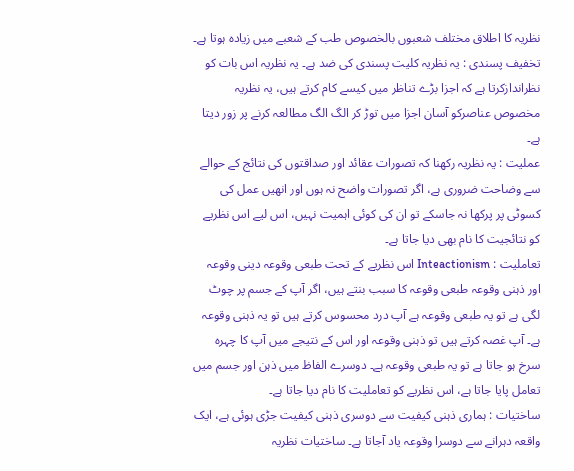نظریہ کا اطلاق مختلف شعبوں بالخصوص طب کے شعبے میں زیادہ ہوتا ہے۔
تخفیف پسندی : یہ نظریہ کلیت پسندی کی ضد ہے۔ یہ نظریہ اس بات کو نظراندازکرتا ہے کہ اجزا بڑے تناظر میں کیسے کام کرتے ہیں، یہ نظریہ مخصوص عناصرکو آسان اجزا میں توڑ کر الگ الگ مطالعہ کرنے پر زور دیتا ہے۔
عملیت : یہ نظریہ رکھنا کہ تصورات عقائد اور صداقتوں کی نتائج کے حوالے سے وضاحت ضروری ہے، اگر تصورات واضح نہ ہوں اور انھیں عمل کی کسوٹی پر پرکھا نہ جاسکے تو ان کی کوئی اہمیت نہیں، اس لیے اس نظریے کو نتائجیت کا نام بھی دیا جاتا ہے۔
تعاملیت : Inteactionism اس نظریے کے تحت طبعی وقوعہ دینی وقوعہ اور ذہنی وقوعہ طبعی وقوعہ کا سبب بنتے ہیں، اگر آپ کے جسم پر چوٹ لگی ہے تو یہ طبعی وقوعہ ہے آپ درد محسوس کرتے ہیں تو یہ ذہنی وقوعہ ہے۔ آپ غصہ کرتے ہیں تو ذہنی وقوعہ اور اس کے نتیجے میں آپ کا چہرہ سرخ ہو جاتا ہے تو یہ طبعی وقوعہ ہے۔ دوسرے الفاظ میں ذہن اور جسم میں تعامل پایا جاتا ہے، اس نظریے کو تعاملیت کا نام دیا جاتا ہے۔
ساختیات : ہماری ذہنی کیفیت سے دوسری ذہنی کیفیت جڑی ہوئی ہے، ایک واقعہ دہرانے سے دوسرا وقوعہ یاد آجاتا ہے۔ ساختیات نظریہ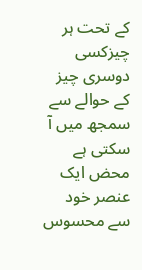کے تحت ہر چیزکسی دوسری چیز کے حوالے سے سمجھ میں آ سکتی ہے محض ایک عنصر خود سے محسوس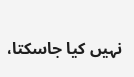نہیں کیا جاسکتا،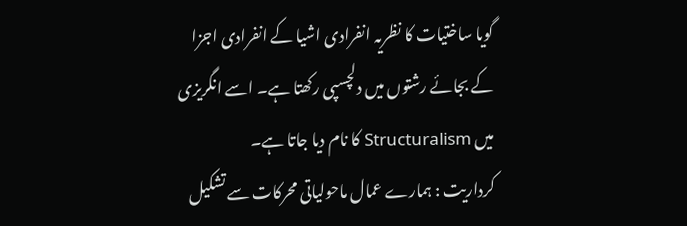گویا ساختیات کا نظریہ انفرادی اشیا کے انفرادی اجزا کے بجائے رشتوں میں دلچسپی رکھتا ہے۔ اسے انگریزی میں Structuralism کا نام دیا جاتا ہے۔
کرداریت : ہمارے عمال ماحولیاتی محرکات سے تشکیل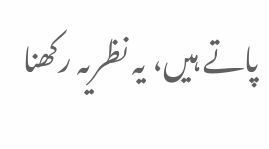پاتے ہیں، یہ نظریہ رکھنا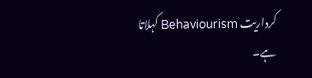کرداریت Behaviourism کہلاتا ہے۔